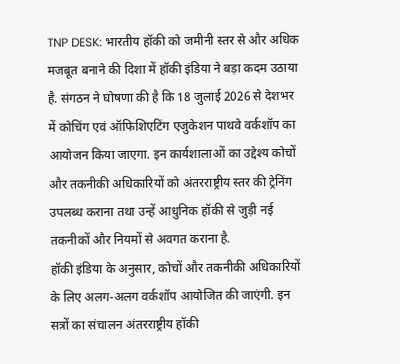TNP DESK: भारतीय हॉकी को जमीनी स्तर से और अधिक मजबूत बनाने की दिशा में हॉकी इंडिया ने बड़ा कदम उठाया है. संगठन ने घोषणा की है कि 18 जुलाई 2026 से देशभर में कोचिंग एवं ऑफिशिएटिंग एजुकेशन पाथवे वर्कशॉप का आयोजन किया जाएगा. इन कार्यशालाओं का उद्देश्य कोचों और तकनीकी अधिकारियों को अंतरराष्ट्रीय स्तर की ट्रेनिंग उपलब्ध कराना तथा उन्हें आधुनिक हॉकी से जुड़ी नई तकनीकों और नियमों से अवगत कराना है.
हॉकी इंडिया के अनुसार, कोचों और तकनीकी अधिकारियों के लिए अलग-अलग वर्कशॉप आयोजित की जाएंगी. इन सत्रों का संचालन अंतरराष्ट्रीय हॉकी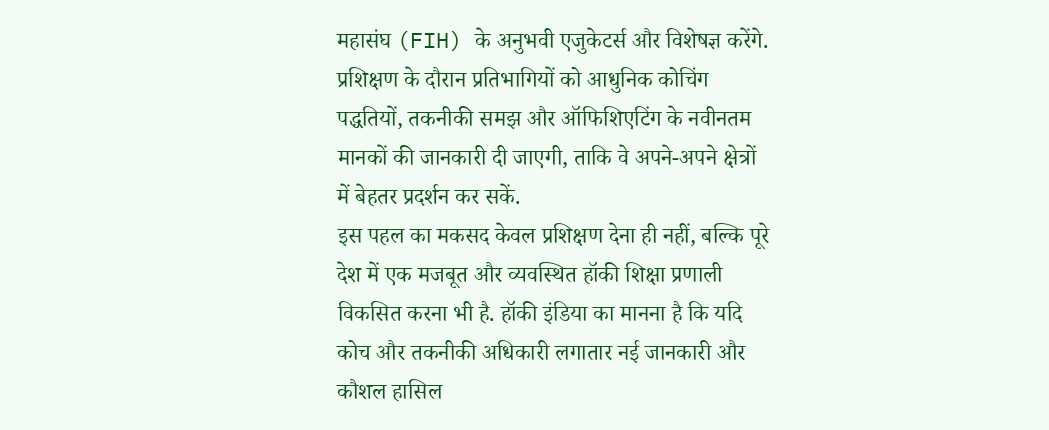महासंघ (FIH) के अनुभवी एजुकेटर्स और विशेषज्ञ करेंगे. प्रशिक्षण के दौरान प्रतिभागियों को आधुनिक कोचिंग पद्धतियों, तकनीकी समझ और ऑफिशिएटिंग के नवीनतम मानकों की जानकारी दी जाएगी, ताकि वे अपने-अपने क्षेत्रों में बेहतर प्रदर्शन कर सकें.
इस पहल का मकसद केवल प्रशिक्षण देना ही नहीं, बल्कि पूरे देश में एक मजबूत और व्यवस्थित हॉकी शिक्षा प्रणाली विकसित करना भी है. हॉकी इंडिया का मानना है कि यदि कोच और तकनीकी अधिकारी लगातार नई जानकारी और कौशल हासिल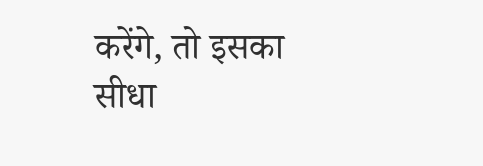करेंगे, तो इसका सीधा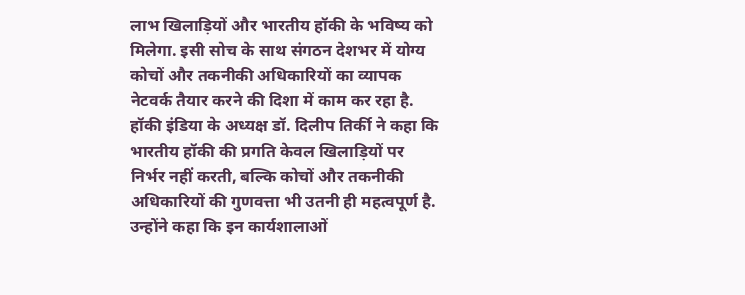लाभ खिलाड़ियों और भारतीय हॉकी के भविष्य को मिलेगा. इसी सोच के साथ संगठन देशभर में योग्य कोचों और तकनीकी अधिकारियों का व्यापक नेटवर्क तैयार करने की दिशा में काम कर रहा है.
हॉकी इंडिया के अध्यक्ष डॉ. दिलीप तिर्की ने कहा कि भारतीय हॉकी की प्रगति केवल खिलाड़ियों पर निर्भर नहीं करती, बल्कि कोचों और तकनीकी अधिकारियों की गुणवत्ता भी उतनी ही महत्वपूर्ण है. उन्होंने कहा कि इन कार्यशालाओं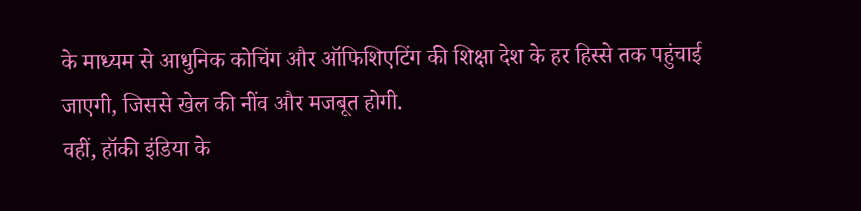के माध्यम से आधुनिक कोचिंग और ऑफिशिएटिंग की शिक्षा देश के हर हिस्से तक पहुंचाई जाएगी, जिससे खेल की नींव और मजबूत होगी.
वहीं, हॉकी इंडिया के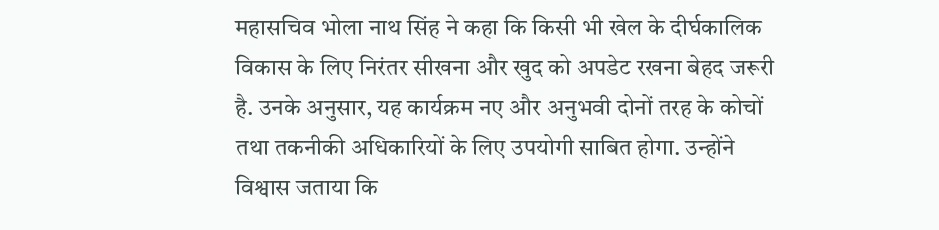महासचिव भोला नाथ सिंह ने कहा कि किसी भी खेल के दीर्घकालिक विकास के लिए निरंतर सीखना और खुद को अपडेट रखना बेहद जरूरी है. उनके अनुसार, यह कार्यक्रम नए और अनुभवी दोनों तरह के कोचों तथा तकनीकी अधिकारियों के लिए उपयोगी साबित होगा. उन्होंने विश्वास जताया कि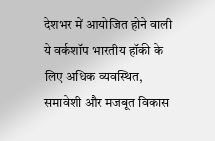देशभर में आयोजित होने वाली ये वर्कशॉप भारतीय हॉकी के लिए अधिक व्यवस्थित, समावेशी और मजबूत विकास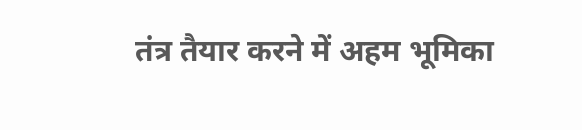तंत्र तैयार करने में अहम भूमिका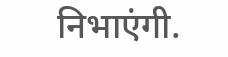निभाएंगी.